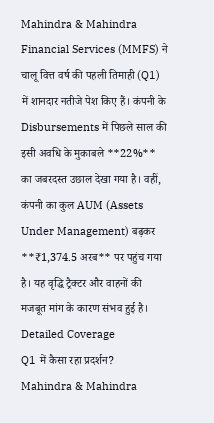Mahindra & Mahindra Financial Services (MMFS) ने चालू वित्त वर्ष की पहली तिमाही (Q1) में शानदार नतीजे पेश किए हैं। कंपनी के Disbursements में पिछले साल की इसी अवधि के मुकाबले **22%** का जबरदस्त उछाल देखा गया है। वहीं, कंपनी का कुल AUM (Assets Under Management) बढ़कर **₹1,374.5 अरब** पर पहुंच गया है। यह वृद्धि ट्रैक्टर और वाहनों की मजबूत मांग के कारण संभव हुई है।
Detailed Coverage
Q1 में कैसा रहा प्रदर्शन?
Mahindra & Mahindra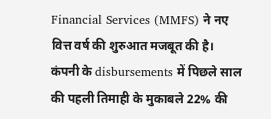Financial Services (MMFS) ने नए वित्त वर्ष की शुरुआत मजबूत की है। कंपनी के disbursements में पिछले साल की पहली तिमाही के मुकाबले 22% की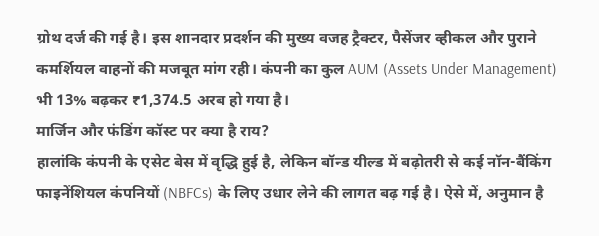ग्रोथ दर्ज की गई है। इस शानदार प्रदर्शन की मुख्य वजह ट्रैक्टर, पैसेंजर व्हीकल और पुराने कमर्शियल वाहनों की मजबूत मांग रही। कंपनी का कुल AUM (Assets Under Management) भी 13% बढ़कर ₹1,374.5 अरब हो गया है।
मार्जिन और फंडिंग कॉस्ट पर क्या है राय?
हालांकि कंपनी के एसेट बेस में वृद्धि हुई है, लेकिन बॉन्ड यील्ड में बढ़ोतरी से कई नॉन-बैंकिंग फाइनेंशियल कंपनियों (NBFCs) के लिए उधार लेने की लागत बढ़ गई है। ऐसे में, अनुमान है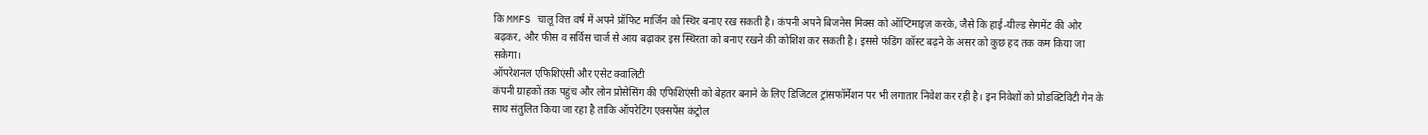कि MMFS चालू वित्त वर्ष में अपने प्रॉफिट मार्जिन को स्थिर बनाए रख सकती है। कंपनी अपने बिजनेस मिक्स को ऑप्टिमाइज़ करके, जैसे कि हाई-यील्ड सेगमेंट की ओर बढ़कर, और फीस व सर्विस चार्ज से आय बढ़ाकर इस स्थिरता को बनाए रखने की कोशिश कर सकती है। इससे फंडिंग कॉस्ट बढ़ने के असर को कुछ हद तक कम किया जा सकेगा।
ऑपरेशनल एफिशिएंसी और एसेट क्वालिटी
कंपनी ग्राहकों तक पहुंच और लोन प्रोसेसिंग की एफिशिएंसी को बेहतर बनाने के लिए डिजिटल ट्रांसफॉर्मेशन पर भी लगातार निवेश कर रही है। इन निवेशों को प्रोडक्टिविटी गेन के साथ संतुलित किया जा रहा है ताकि ऑपरेटिंग एक्सपेंस कंट्रोल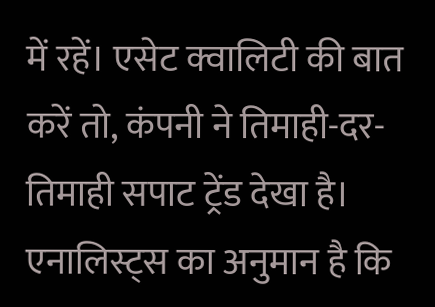में रहें। एसेट क्वालिटी की बात करें तो, कंपनी ने तिमाही-दर-तिमाही सपाट ट्रेंड देखा है। एनालिस्ट्स का अनुमान है कि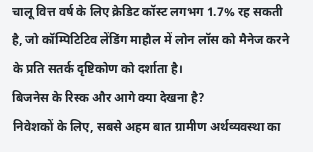चालू वित्त वर्ष के लिए क्रेडिट कॉस्ट लगभग 1.7% रह सकती है, जो कॉम्पिटिटिव लेंडिंग माहौल में लोन लॉस को मैनेज करने के प्रति सतर्क दृष्टिकोण को दर्शाता है।
बिजनेस के रिस्क और आगे क्या देखना है?
निवेशकों के लिए, सबसे अहम बात ग्रामीण अर्थव्यवस्था का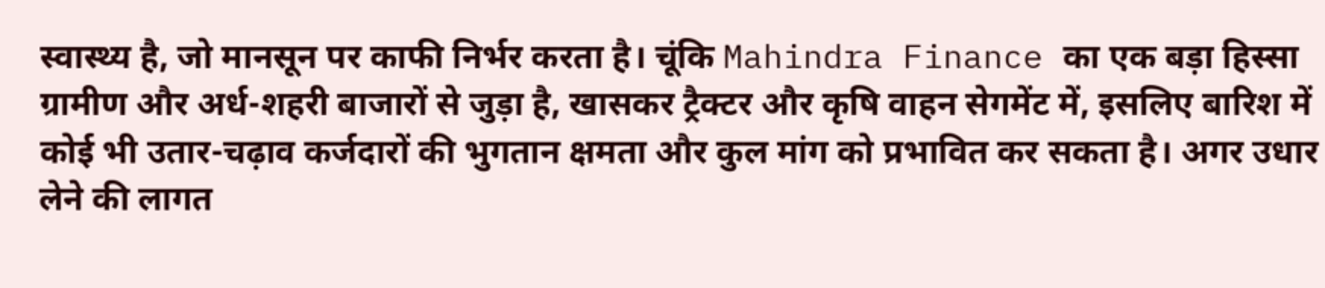स्वास्थ्य है, जो मानसून पर काफी निर्भर करता है। चूंकि Mahindra Finance का एक बड़ा हिस्सा ग्रामीण और अर्ध-शहरी बाजारों से जुड़ा है, खासकर ट्रैक्टर और कृषि वाहन सेगमेंट में, इसलिए बारिश में कोई भी उतार-चढ़ाव कर्जदारों की भुगतान क्षमता और कुल मांग को प्रभावित कर सकता है। अगर उधार लेने की लागत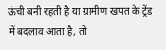ऊंची बनी रहती है या ग्रामीण खपत के ट्रेंड में बदलाव आता है, तो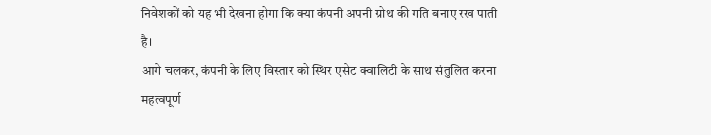निवेशकों को यह भी देखना होगा कि क्या कंपनी अपनी ग्रोथ की गति बनाए रख पाती है।
आगे चलकर, कंपनी के लिए विस्तार को स्थिर एसेट क्वालिटी के साथ संतुलित करना महत्वपूर्ण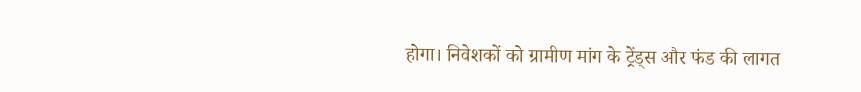होगा। निवेशकों को ग्रामीण मांग के ट्रेंड्स और फंड की लागत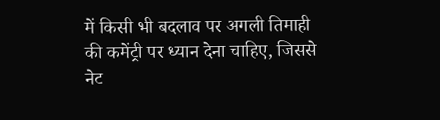में किसी भी बदलाव पर अगली तिमाही की कमेंट्री पर ध्यान देना चाहिए, जिससे नेट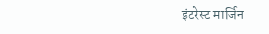इंटरेस्ट मार्जिन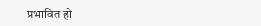प्रभावित हो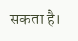सकता है।